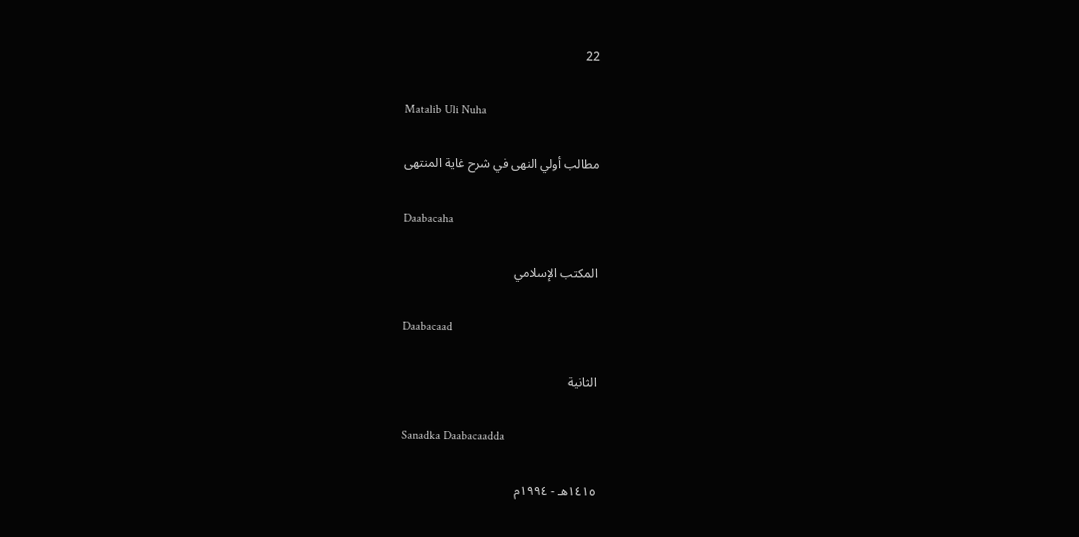22

Matalib Uli Nuha

مطالب أولي النهى في شرح غاية المنتهى

Daabacaha

المكتب الإسلامي

Daabacaad

الثانية

Sanadka Daabacaadda

١٤١٥هـ - ١٩٩٤م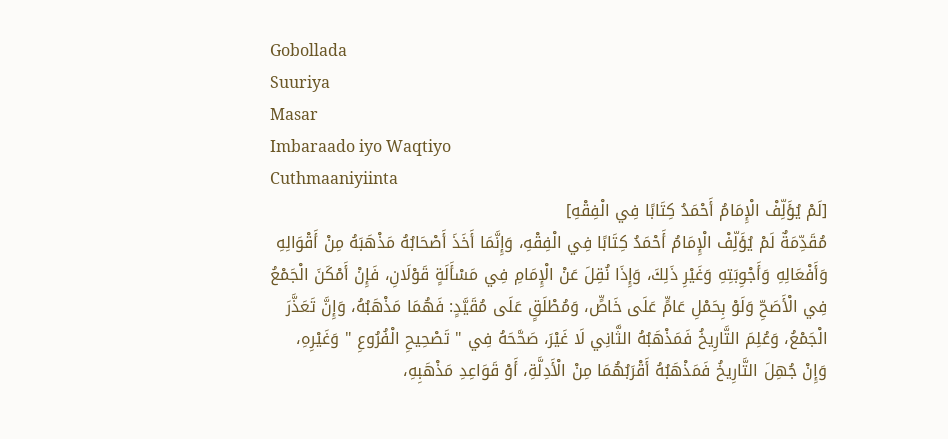Gobollada
Suuriya
Masar
Imbaraado iyo Waqtiyo
Cuthmaaniyiinta
[لَمْ يُؤَلِّفْ الْإِمَامُ أَحْمَدُ كِتَابًا فِي الْفِقْهِ]
مُقَدِّمَةٌ لَمْ يُؤَلِّفْ الْإِمَامُ أَحْمَدُ كِتَابًا فِي الْفِقْهِ، وَإِنَّمَا أَخَذَ أَصْحَابُهُ مَذْهَبَهُ مِنْ أَقْوَالِهِ وَأَفْعَالِهِ وَأَجْوِبَتِهِ وَغَيْرِ ذَلِكَ، وَإِذَا نُقِلَ عَنْ الْإِمَامِ فِي مَسْأَلَةٍ قَوْلَانِ، فَإِنْ أَمْكَنَ الْجَمْعُ فِي الْأَصَحِّ وَلَوْ بِحَمْلِ عَامٍّ عَلَى خَاصٍّ، وَمُطْلَقٍ عَلَى مُقَيَّدٍ: فَهُمَا مَذْهَبُهُ، وَإِنَّ تَعَذَّرَ الْجَمْعُ، وَعُلِمَ التَّارِيخُ فَمَذْهَبُهُ الثَّانِي لَا غَيْرَ، صَحَّحَهُ فِي " تَصْحِيحِ الْفُرُوعِ " وَغَيْرِهِ، وَإِنْ جُهِلَ التَّارِيخُ فَمَذْهَبُهُ أَقْرَبُهُمَا مِنْ الْأَدِلَّةِ، أَوْ قَوَاعِدِ مَذْهَبِهِ،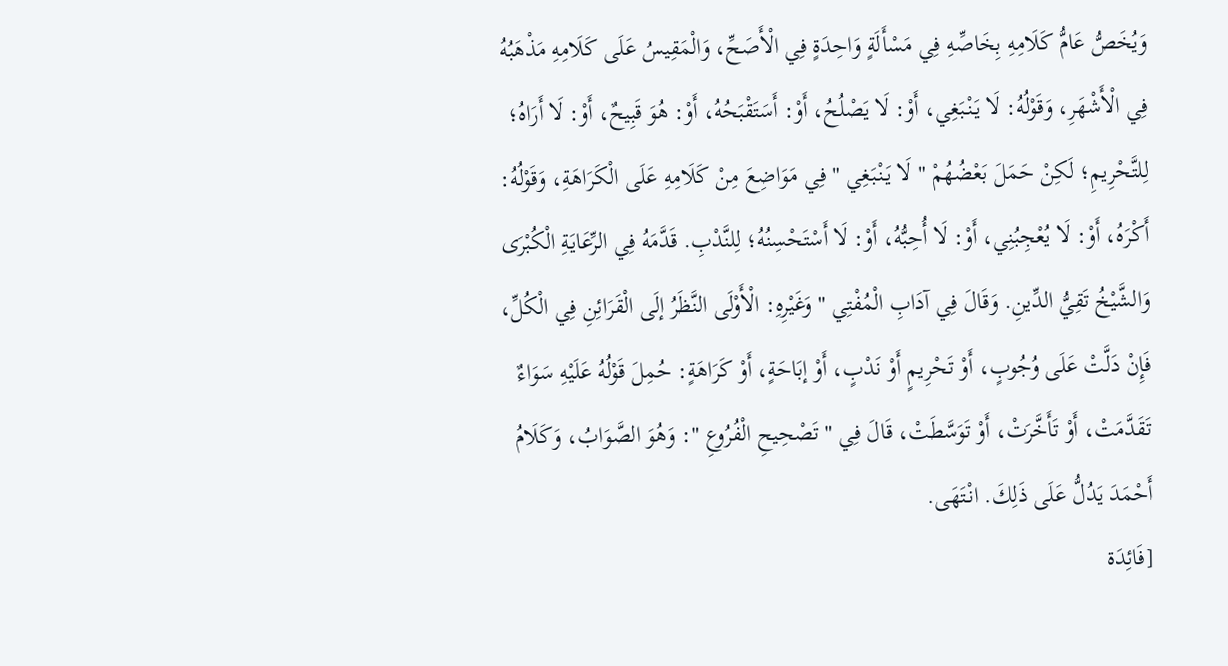وَيُخَصُّ عَامُّ كَلَامِهِ بِخَاصِّهِ فِي مَسْأَلَةٍ وَاحِدَةٍ فِي الْأَصَحِّ، وَالْمَقِيسُ عَلَى كَلَامِهِ مَذْهَبُهُ فِي الْأَشْهَرِ، وَقَوْلُهُ: لَا يَنْبَغِي، أَوْ: لَا يَصْلُحُ، أَوْ: أَسَتَقْبَحُهُ، أَوْ: هُوَ قَبِيحٌ، أَوْ: لَا أَرَاهُ؛ لِلتَّحْرِيمِ؛ لَكِنْ حَمَلَ بَعْضُهُمْ " لَا يَنْبَغِي " فِي مَوَاضِعَ مِنْ كَلَامِهِ عَلَى الْكَرَاهَةِ، وَقَوْلُهُ: أَكْرَهُ، أَوْ: لَا يُعْجِبُنِي، أَوْ: لَا أُحِبُّهُ، أَوْ: لَا أَسْتَحْسِنُهُ؛ لِلنَّدْبِ. قَدَّمَهُ فِي الرِّعَايَةِ الْكُبْرَى وَالشَّيْخُ تَقِيُّ الدِّينِ. وَقَالَ فِي آدَابِ الْمُفْتِي " وَغَيْرِهِ: الْأَوْلَى النَّظَرُ إلَى الْقَرَائِنِ فِي الْكُلِّ، فَإِنْ دَلَّتْ عَلَى وُجُوبٍ، أَوْ تَحْرِيمٍ أَوْ نَدْبٍ، أَوْ إبَاحَةٍ، أَوْ كَرَاهَةٍ: حُمِلَ قَوْلُهُ عَلَيْهِ سَوَاءٌ تَقَدَّمَتْ، أَوْ تَأَخَّرَتْ، أَوْ تَوَسَّطَتْ، قَالَ فِي " تَصْحِيحِ الْفُرُوعِ ": وَهُوَ الصَّوَابُ، وَكَلَامُ أَحْمَدَ يَدُلُّ عَلَى ذَلِكَ. انْتَهَى.
[فَائِدَة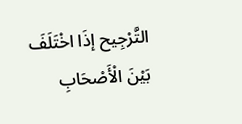التَّرْجِيح إذَا اخْتَلَفَ بَيْنَ الْأَصْحَابِ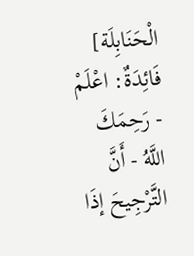الْحَنَابِلَة]
فَائِدَةٌ: اعْلَمْ - رَحِمَكَ اللَّهُ - أَنَّ التَّرْجِيحَ إذَا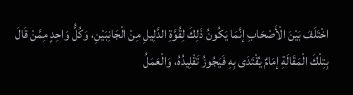اخْتَلَفَ بَيْنَ الْأَصْحَابِ إنَّمَا يَكُونُ ذَلِكَ لِقُوَّةِ الدَّلِيلِ مِنْ الْجَانِبَيْنِ، وَكُلُّ وَاحِدٍ مِمَّنْ قَالَ بِتِلْكَ الْمَقَالَةِ إمَامٌ يُقْتَدَى بِهِ فَيَجُوزُ تَقْلِيدُهُ، وَالْعَمَلُ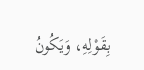بِقَوْلِهِ، وَيَكُونُ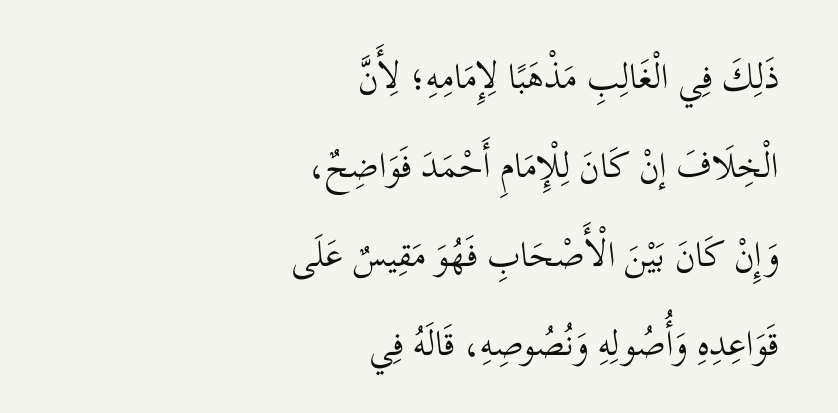ذَلِكَ فِي الْغَالِبِ مَذْهَبًا لِإِمَامِهِ؛ لِأَنَّ الْخِلَافَ إنْ كَانَ لِلْإِمَامِ أَحْمَدَ فَوَاضِحٌ، وَإِنْ كَانَ بَيْنَ الْأَصْحَابِ فَهُوَ مَقِيسٌ عَلَى قَوَاعِدِهِ وَأُصُولِهِ وَنُصُوصِهِ، قَالَهُ فِي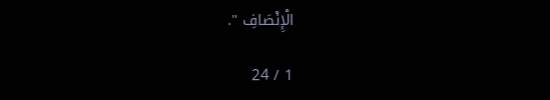الْإِنْصَافِ ".

1 / 24